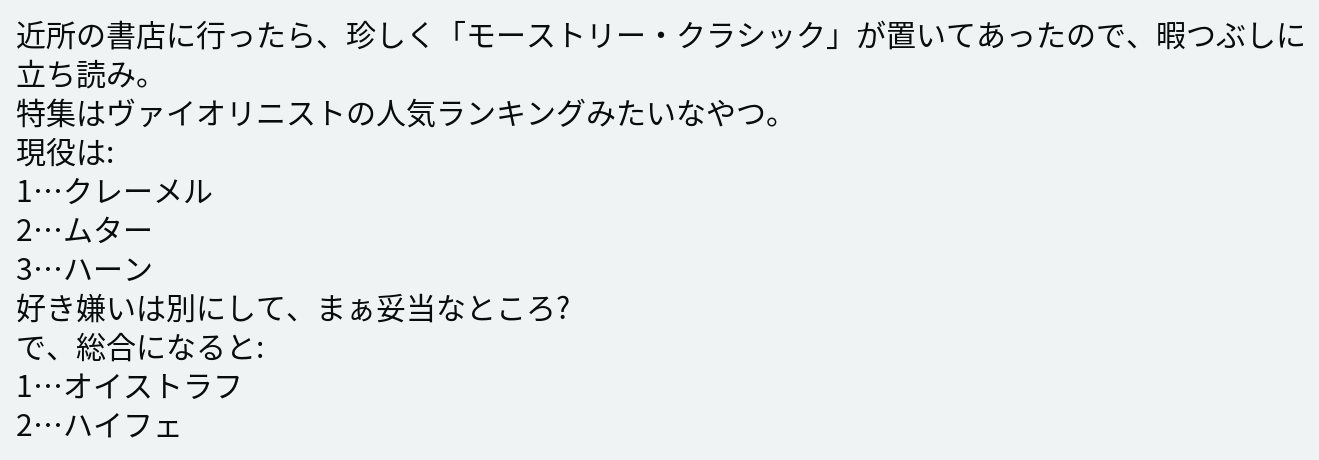近所の書店に行ったら、珍しく「モーストリー・クラシック」が置いてあったので、暇つぶしに立ち読み。
特集はヴァイオリニストの人気ランキングみたいなやつ。
現役は:
1…クレーメル
2…ムター
3…ハーン
好き嫌いは別にして、まぁ妥当なところ?
で、総合になると:
1…オイストラフ
2…ハイフェ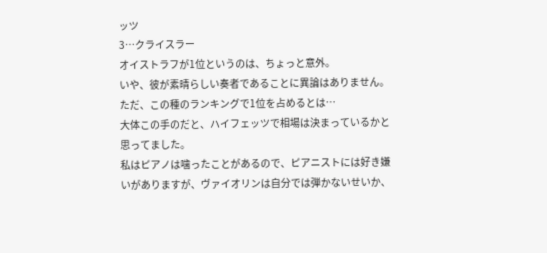ッツ
3…クライスラー
オイストラフが1位というのは、ちょっと意外。
いや、彼が素晴らしい奏者であることに異論はありません。
ただ、この種のランキングで1位を占めるとは…
大体この手のだと、ハイフェッツで相場は決まっているかと思ってました。
私はピアノは噛ったことがあるので、ピアニストには好き嫌いがありますが、ヴァイオリンは自分では弾かないせいか、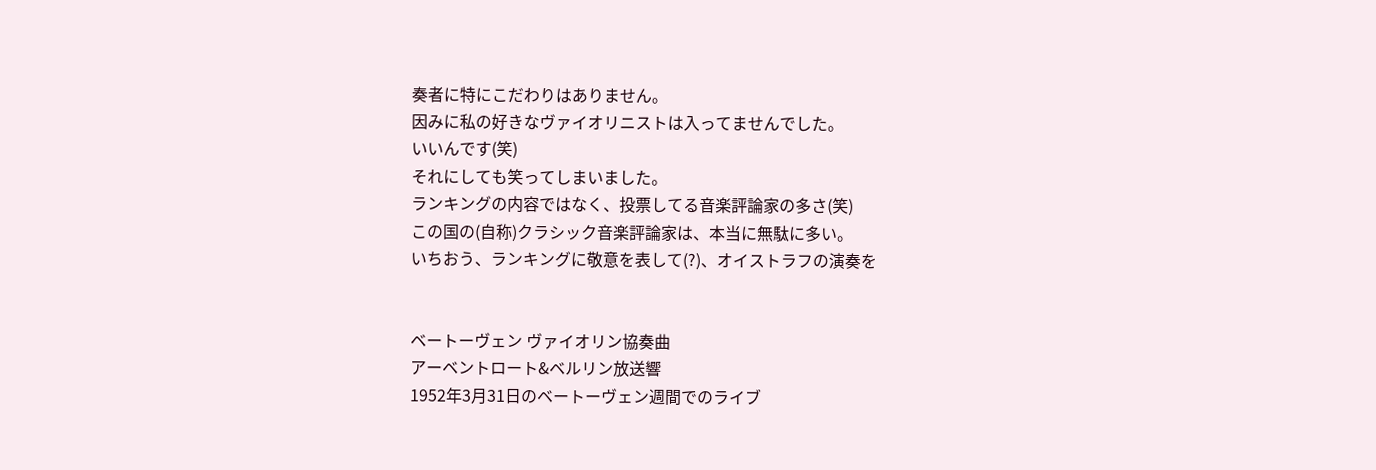奏者に特にこだわりはありません。
因みに私の好きなヴァイオリニストは入ってませんでした。
いいんです(笑)
それにしても笑ってしまいました。
ランキングの内容ではなく、投票してる音楽評論家の多さ(笑)
この国の(自称)クラシック音楽評論家は、本当に無駄に多い。
いちおう、ランキングに敬意を表して(?)、オイストラフの演奏を


ベートーヴェン ヴァイオリン協奏曲
アーベントロート&ベルリン放送響
1952年3月31日のベートーヴェン週間でのライブ